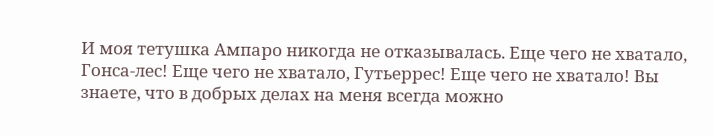И моя тетушка Ампаро никогда не отказывалась. Еще чего не хватало, Гонса-лес! Еще чего не хватало, Гутьеррес! Еще чего не хватало! Вы знаете, что в добрых делах на меня всегда можно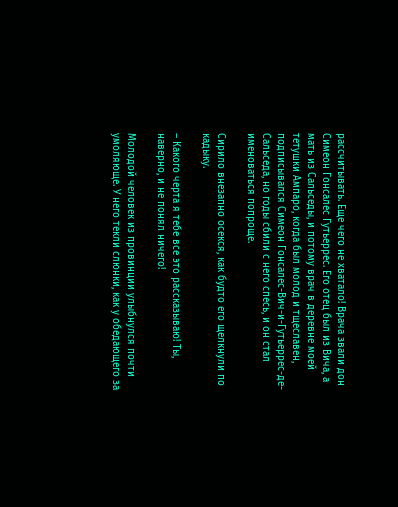рассчитывать. Еще чего не хватало! Врача звали дон Симеон Гонсалес Гутьеррес. Его отец был из Вича, а мать из Сальседы, и потому врач в деревне моей тетушки Ампаро, когда был молод и тщеславен, подписывался Симеон Гонсалес-Вич-и-Гутьеррес-де-Сальседа, но годы сбили с него спесь, и он стал именоваться попроще.

Сирило внезапно осекся, как будто его щелкнули по кадыку.

– Какого черта я тебе все это рассказываю! Ты, наверно, и не понял ничего!

Молодой человек из провинции улыбнулся почти умоляюще. У него текли слюнки, как у обедающего за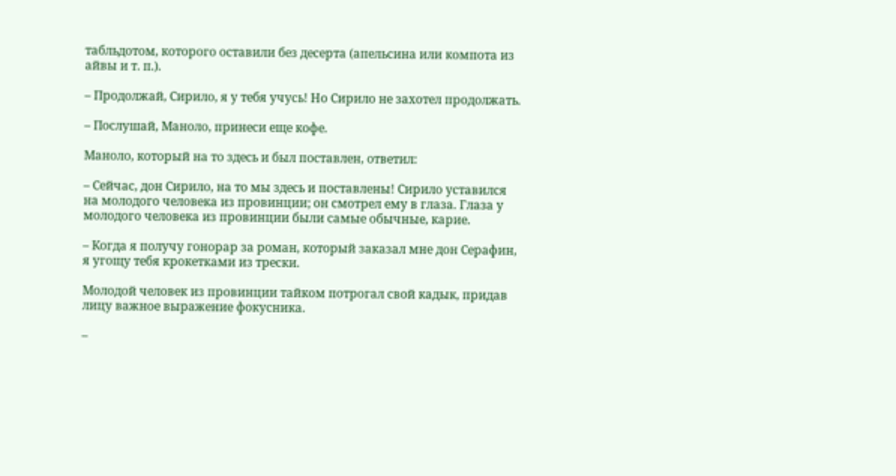табльдотом, которого оставили без десерта (апельсина или компота из айвы и т. п.).

– Продолжай, Сирило, я у тебя учусь! Но Сирило не захотел продолжать.

– Послушай, Маноло, принеси еще кофе.

Маноло, который на то здесь и был поставлен, ответил:

– Сейчас, дон Сирило, на то мы здесь и поставлены! Сирило уставился на молодого человека из провинции; он смотрел ему в глаза. Глаза у молодого человека из провинции были самые обычные, карие.

– Когда я получу гонорар за роман, который заказал мне дон Серафин, я угощу тебя крокетками из трески.

Молодой человек из провинции тайком потрогал свой кадык, придав лицу важное выражение фокусника.

–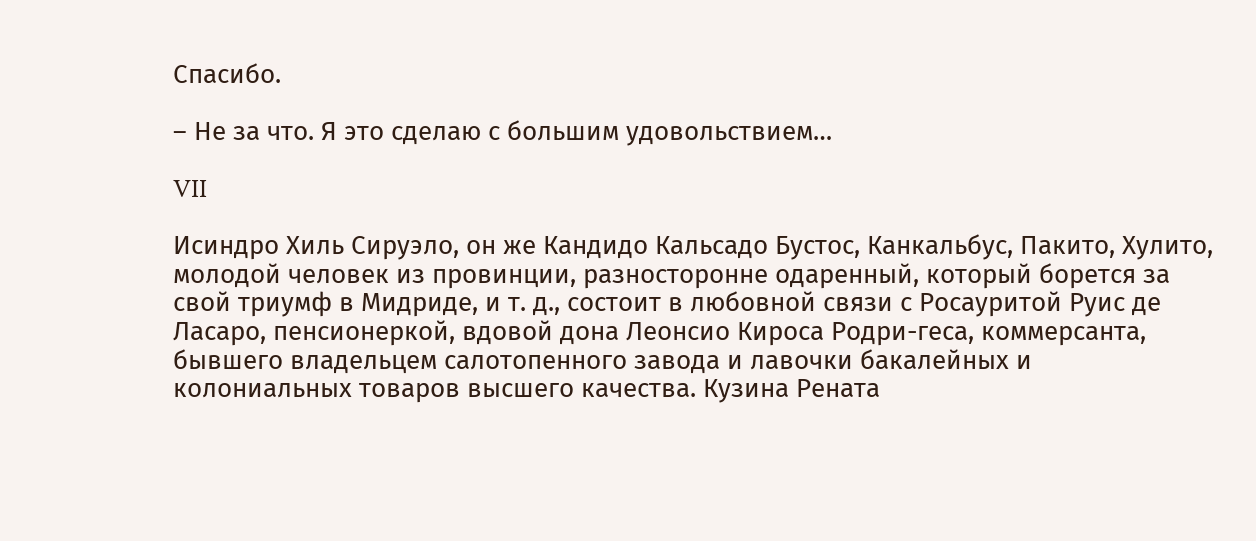Спасибо.

– Не за что. Я это сделаю с большим удовольствием…

VII

Исиндро Хиль Сируэло, он же Кандидо Кальсадо Бустос, Канкальбус, Пакито, Хулито, молодой человек из провинции, разносторонне одаренный, который борется за свой триумф в Мидриде, и т. д., состоит в любовной связи с Росауритой Руис де Ласаро, пенсионеркой, вдовой дона Леонсио Кироса Родри-геса, коммерсанта, бывшего владельцем салотопенного завода и лавочки бакалейных и колониальных товаров высшего качества. Кузина Рената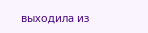выходила из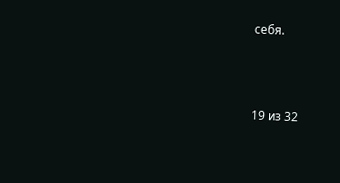себя.



19 из 32